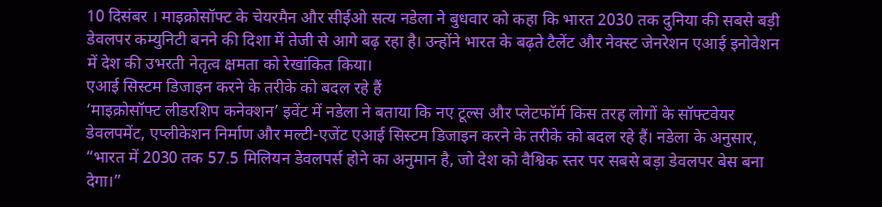10 दिसंबर । माइक्रोसॉफ्ट के चेयरमैन और सीईओ सत्य नडेला ने बुधवार को कहा कि भारत 2030 तक दुनिया की सबसे बड़ी डेवलपर कम्युनिटी बनने की दिशा में तेजी से आगे बढ़ रहा है। उन्होंने भारत के बढ़ते टैलेंट और नेक्स्ट जेनरेशन एआई इनोवेशन में देश की उभरती नेतृत्व क्षमता को रेखांकित किया।
एआई सिस्टम डिजाइन करने के तरीके को बदल रहे हैं
‘माइक्रोसॉफ्ट लीडरशिप कनेक्शन’ इवेंट में नडेला ने बताया कि नए टूल्स और प्लेटफॉर्म किस तरह लोगों के सॉफ्टवेयर डेवलपमेंट, एप्लीकेशन निर्माण और मल्टी-एजेंट एआई सिस्टम डिजाइन करने के तरीके को बदल रहे हैं। नडेला के अनुसार, “भारत में 2030 तक 57.5 मिलियन डेवलपर्स होने का अनुमान है, जो देश को वैश्विक स्तर पर सबसे बड़ा डेवलपर बेस बना देगा।”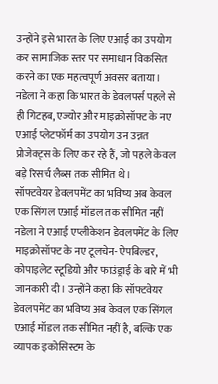उन्होंने इसे भारत के लिए एआई का उपयोग कर सामाजिक स्तर पर समाधान विकसित करने का एक महत्वपूर्ण अवसर बताया। नडेला ने कहा कि भारत के डेवलपर्स पहले से ही गिटहब, एज्योर और माइक्रोसॉफ्ट के नए एआई प्लेटफॉर्म का उपयोग उन उन्नत प्रोजेक्ट्स के लिए कर रहे हैं, जो पहले केवल बड़े रिसर्च लैब्स तक सीमित थे।
सॉफ्टवेयर डेवलपमेंट का भविष्य अब केवल एक सिंगल एआई मॉडल तक सीमित नहीं
नडेला ने एआई एप्लीकेशन डेवलपमेंट के लिए माइक्रोसॉफ्ट के नए टूलचेन- ऐपबिल्डर, कोपाइलेट स्टूडियो और फाउंड्राई के बारे में भी जानकारी दी। उन्होंने कहा कि सॉफ्टवेयर डेवलपमेंट का भविष्य अब केवल एक सिंगल एआई मॉडल तक सीमित नहीं है, बल्कि एक व्यापक इकोसिस्टम के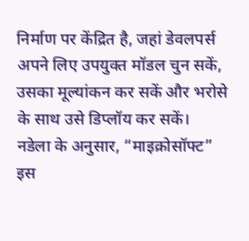निर्माण पर केंद्रित है, जहां डेवलपर्स अपने लिए उपयुक्त मॉडल चुन सकें, उसका मूल्यांकन कर सकें और भरोसे के साथ उसे डिप्लॉय कर सकें।
नडेला के अनुसार, “माइक्रोसॉफ्ट” इस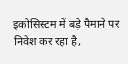इकोसिस्टम में बड़े पैमाने पर निवेश कर रहा है,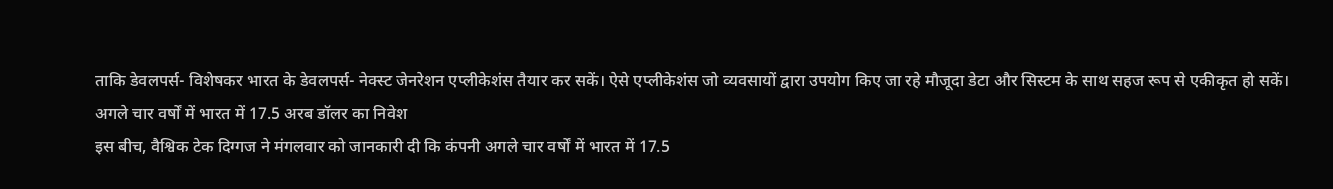ताकि डेवलपर्स- विशेषकर भारत के डेवलपर्स- नेक्स्ट जेनरेशन एप्लीकेशंस तैयार कर सकें। ऐसे एप्लीकेशंस जो व्यवसायों द्वारा उपयोग किए जा रहे मौजूदा डेटा और सिस्टम के साथ सहज रूप से एकीकृत हो सकें।
अगले चार वर्षों में भारत में 17.5 अरब डॉलर का निवेश
इस बीच, वैश्विक टेक दिग्गज ने मंगलवार को जानकारी दी कि कंपनी अगले चार वर्षों में भारत में 17.5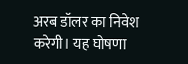अरब डॉलर का निवेश करेगी। यह घोषणा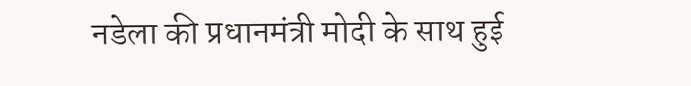नडेला की प्रधानमंत्री मोदी के साथ हुई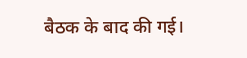बैठक के बाद की गई।